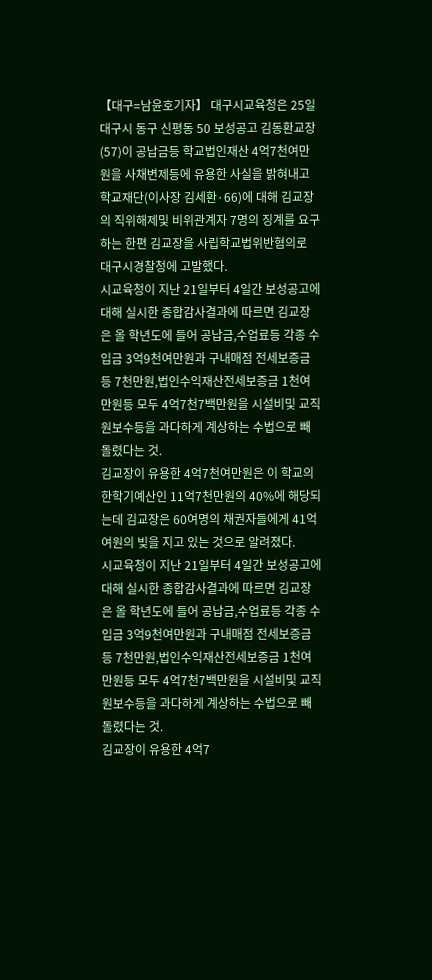【대구=남윤호기자】 대구시교육청은 25일 대구시 동구 신평동 50 보성공고 김동환교장(57)이 공납금등 학교법인재산 4억7천여만원을 사채변제등에 유용한 사실을 밝혀내고학교재단(이사장 김세환·66)에 대해 김교장의 직위해제및 비위관계자 7명의 징계를 요구하는 한편 김교장을 사립학교법위반혐의로 대구시경찰청에 고발했다.
시교육청이 지난 21일부터 4일간 보성공고에 대해 실시한 종합감사결과에 따르면 김교장은 올 학년도에 들어 공납금,수업료등 각종 수입금 3억9천여만원과 구내매점 전세보증금등 7천만원,법인수익재산전세보증금 1천여만원등 모두 4억7천7백만원을 시설비및 교직원보수등을 과다하게 계상하는 수법으로 빼돌렸다는 것.
김교장이 유용한 4억7천여만원은 이 학교의 한학기예산인 11억7천만원의 40%에 해당되는데 김교장은 60여명의 채권자들에게 41억여원의 빚을 지고 있는 것으로 알려졌다.
시교육청이 지난 21일부터 4일간 보성공고에 대해 실시한 종합감사결과에 따르면 김교장은 올 학년도에 들어 공납금,수업료등 각종 수입금 3억9천여만원과 구내매점 전세보증금등 7천만원,법인수익재산전세보증금 1천여만원등 모두 4억7천7백만원을 시설비및 교직원보수등을 과다하게 계상하는 수법으로 빼돌렸다는 것.
김교장이 유용한 4억7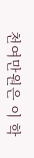천여만원은 이 학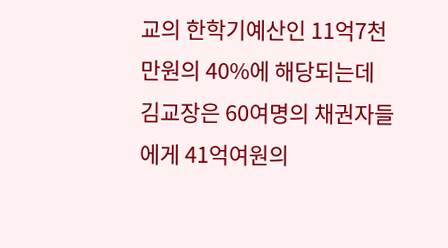교의 한학기예산인 11억7천만원의 40%에 해당되는데 김교장은 60여명의 채권자들에게 41억여원의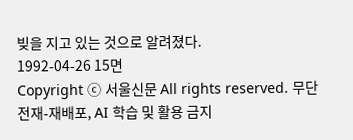빚을 지고 있는 것으로 알려졌다.
1992-04-26 15면
Copyright ⓒ 서울신문 All rights reserved. 무단 전재-재배포, AI 학습 및 활용 금지